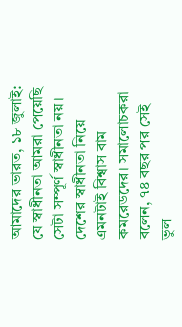আমাদের ভারত, ১৮ জুলাই: যে স্বাধীনতা আমরা পেয়েছি সেটা সম্পূর্ণ স্বাধীনতা নয়। দেশের স্বাধীনতা নিয়ে এমনটাই বিশ্বাস বাম কমরেডদের। সমালোচকরা বলেন, ৭৪ বছর পর সেই ভুল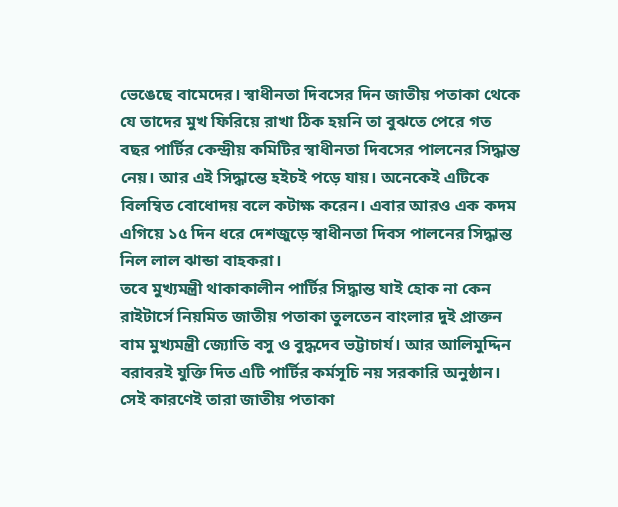ভেঙেছে বামেদের। স্বাধীনতা দিবসের দিন জাতীয় পতাকা থেকে যে তাদের মুখ ফিরিয়ে রাখা ঠিক হয়নি তা বুঝতে পেরে গত বছর পার্টির কেন্দ্রীয় কমিটির স্বাধীনতা দিবসের পালনের সিদ্ধান্ত নেয়। আর এই সিদ্ধান্তে হইচই পড়ে যায়। অনেকেই এটিকে বিলম্বিত বোধোদয় বলে কটাক্ষ করেন। এবার আরও এক কদম এগিয়ে ১৫ দিন ধরে দেশজুড়ে স্বাধীনতা দিবস পালনের সিদ্ধান্ত নিল লাল ঝান্ডা বাহকরা।
তবে মুখ্যমন্ত্রী থাকাকালীন পার্টির সিদ্ধান্ত যাই হোক না কেন রাইটার্সে নিয়মিত জাতীয় পতাকা তুলতেন বাংলার দুই প্রাক্তন বাম মুখ্যমন্ত্রী জ্যোতি বসু ও বুদ্ধদেব ভট্টাচার্য। আর আলিমুদ্দিন বরাবরই যুক্তি দিত এটি পার্টির কর্মসূচি নয় সরকারি অনুষ্ঠান। সেই কারণেই তারা জাতীয় পতাকা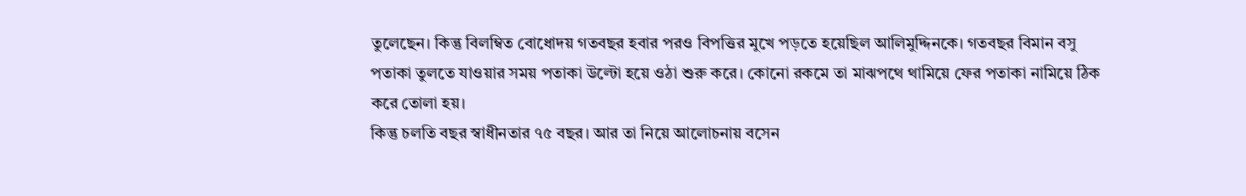তুলেছেন। কিন্তু বিলম্বিত বোধোদয় গতবছর হবার পরও বিপত্তির মুখে পড়তে হয়েছিল আলিমুদ্দিনকে। গতবছর বিমান বসু পতাকা তুলতে যাওয়ার সময় পতাকা উল্টো হয়ে ওঠা শুরু করে। কোনো রকমে তা মাঝপথে থামিয়ে ফের পতাকা নামিয়ে ঠিক করে তোলা হয়।
কিন্তু চলতি বছর স্বাধীনতার ৭৫ বছর। আর তা নিয়ে আলোচনায় বসেন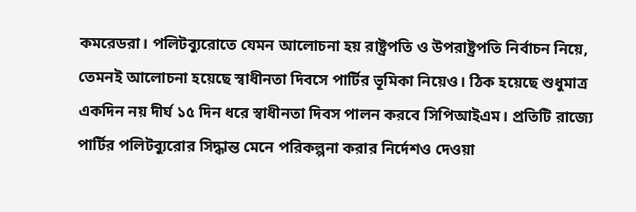কমরেডরা। পলিটব্যুরোতে যেমন আলোচনা হয় রাষ্ট্রপতি ও উপরাষ্ট্রপতি নির্বাচন নিয়ে, তেমনই আলোচনা হয়েছে স্বাধীনতা দিবসে পার্টির ভূমিকা নিয়েও। ঠিক হয়েছে শুধুমাত্র একদিন নয় দীর্ঘ ১৫ দিন ধরে স্বাধীনতা দিবস পালন করবে সিপিআইএম। প্রতিটি রাজ্যে পার্টির পলিটব্যুরোর সিদ্ধান্ত মেনে পরিকল্পনা করার নির্দেশও দেওয়া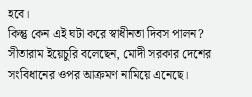হবে।
কিন্তু কেন এই ঘটা করে স্বাধীনতা দিবস পালন? সীতারাম ইয়েচুরি বলেছেন, মোদী সরকার দেশের সংবিধানের ওপর আক্রমণ নামিয়ে এনেছে।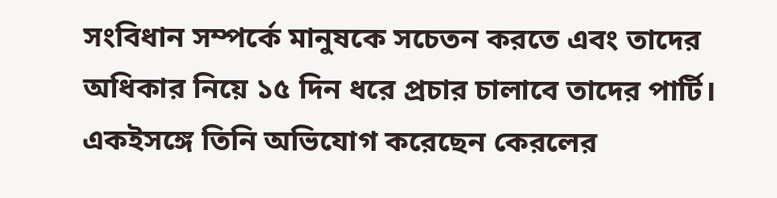সংবিধান সম্পর্কে মানুষকে সচেতন করতে এবং তাদের অধিকার নিয়ে ১৫ দিন ধরে প্রচার চালাবে তাদের পার্টি। একইসঙ্গে তিনি অভিযোগ করেছেন কেরলের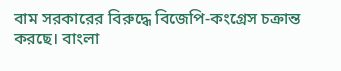বাম সরকারের বিরুদ্ধে বিজেপি-কংগ্রেস চক্রান্ত করছে। বাংলা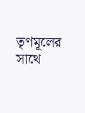তৃণমূলের সাথে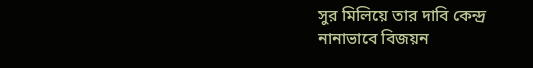সুর মিলিয়ে তার দাবি কেন্দ্র নানাভাবে বিজয়ন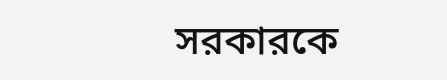সরকারকে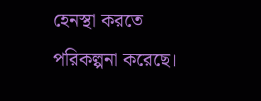হেনস্থা করতে পরিকল্পনা করেছে।